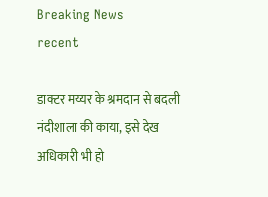Breaking News
recent

डाक्टर मय्यर के श्रमदान से बदली नंदीशाला की काया, इसे देख अधिकारी भी हो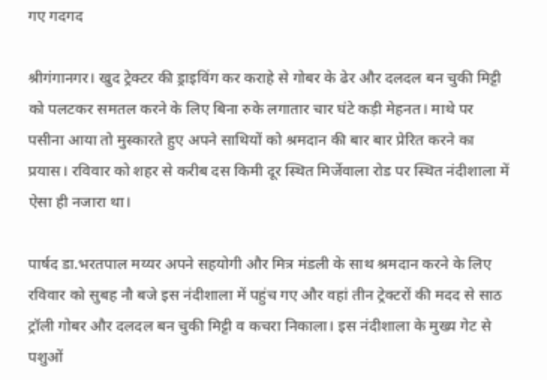गए गदगद

श्रीगंगानगर। खुद ट्रेक्टर की ड्राइविंग कर कराहे से गोबर के ढेर और दलदल बन चुकी मिट्टी को पलटकर समतल करने के लिए बिना रुके लगातार चार घंटे कड़ी मेहनत। माथे पर पसीना आया तो मुस्कारते हुए अपने साथियों को श्रमदान की बार बार प्रेरित करने का प्रयास। रविवार को शहर से करीब दस किमी दूर स्थित मिर्जेवाला रोड पर स्थित नंदीशाला में ऐसा ही नजारा था।

पार्षद डा.भरतपाल मय्यर अपने सहयोगी और मित्र मंडली के साथ श्रमदान करने के लिए रविवार को सुबह नौ बजे इस नंदीशाला में पहुंच गए और वहां तीन ट्रेक्टरों की मदद से साठ ट्रॉली गोबर और दलदल बन चुकी मिट्टी व कचरा निकाला। इस नंदीशाला के मुख्य गेट से पशुओं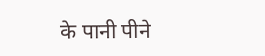के पानी पीने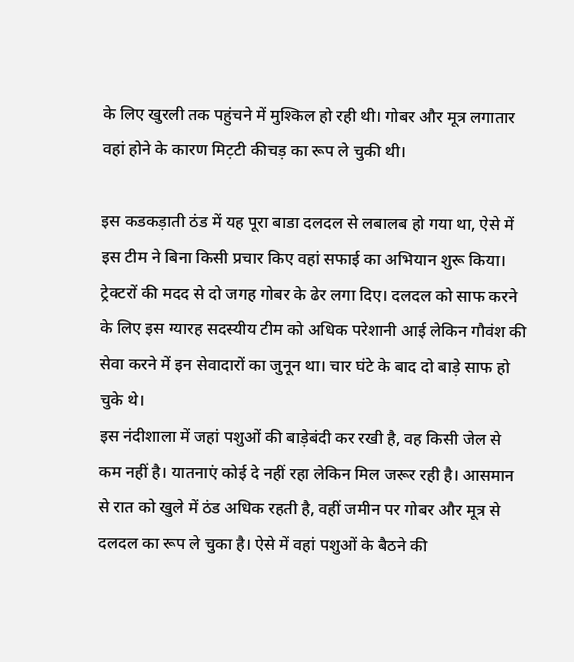के लिए खुरली तक पहुंचने में मुश्किल हो रही थी। गोबर और मूत्र लगातार वहां होने के कारण मिट़टी कीचड़ का रूप ले चुकी थी।

इस कडकड़ाती ठंड में यह पूरा बाडा दलदल से लबालब हो गया था, ऐसे में इस टीम ने बिना किसी प्रचार किए वहां सफाई का अभियान शुरू किया। ट्रेक्टरों की मदद से दो जगह गोबर के ढेर लगा दिए। दलदल को साफ करने के लिए इस ग्यारह सदस्यीय टीम को अधिक परेशानी आई लेकिन गौवंश की सेवा करने में इन सेवादारों का जुनून था। चार घंटे के बाद दो बाड़े साफ हो चुके थे।
इस नंदीशाला में जहां पशुओं की बाड़ेबंदी कर रखी है, वह किसी जेल से कम नहीं है। यातनाएं कोई दे नहीं रहा लेकिन मिल जरूर रही है। आसमान से रात को खुले में ठंड अधिक रहती है, वहीं जमीन पर गोबर और मूत्र से दलदल का रूप ले चुका है। ऐसे में वहां पशुओं के बैठने की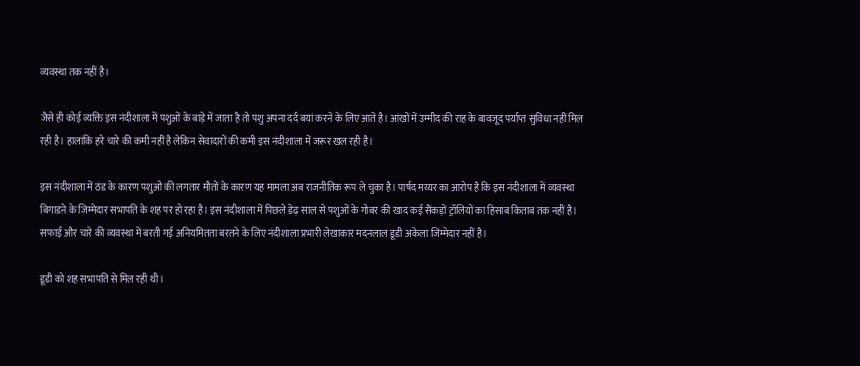व्यवस्था तक नहीं है।

जैसे ही कोई व्यक्ति इस नंदीशाला में पशुओं के बाड़े में जाता है तो पशु अपना दर्द बयां करने के लिए आते है। आंखों में उम्मीद की राह के बावजूद पर्याप्त सुविधा नहीं मिल रही है। हालांकि हरे चारे की कमी नहीं है लेकिन सेवादारों की कमी इस नंदीशाला में जरूर खल रही है।

इस नंदीशाला में ठंड के कारण पशुओं की लगतार मौतों के कारण यह मामला अब राजनीतिक रूप ले चुका है। पार्षद मय्यर का आरोप है कि इस नंदीशाला में व्यवस्था बिगाडऩे के जिम्मेदार सभापति के शह पर हो रहा है। इस नंदीशाला में पिछले डेढ़ साल से पशुओं के गोबर की खाद कई सैंकड़ों ट्रॉलियों का हिसाब किताब तक नहीं है। सफाई और चारे की व्यवस्था में बरती गई अनियमितता बरतने के लिए नंदीशाला प्रभारी लेखाकार मदनलाल डूडी अकेला जिम्मेदार नहीं है।

डूडी को शह सभापति से मिल रही थी।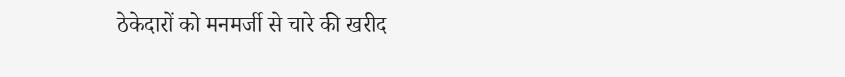ठेकेदारों को मनमर्जी से चारे की खरीद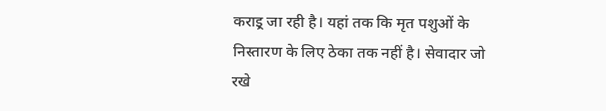कराइ्र जा रही है। यहां तक कि मृत पशुओं के निस्तारण के लिए ठेका तक नहीं है। सेवादार जो रखे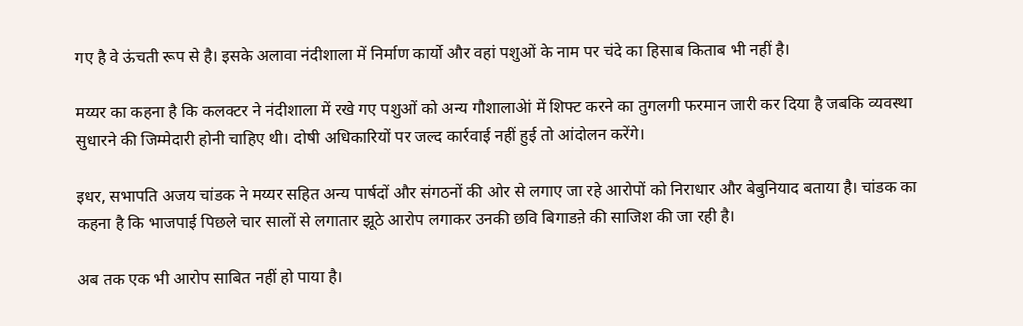गए है वे ऊंचती रूप से है। इसके अलावा नंदीशाला में निर्माण कार्यो और वहां पशुओं के नाम पर चंदे का हिसाब किताब भी नहीं है।

मय्यर का कहना है कि कलक्टर ने नंदीशाला में रखे गए पशुओं को अन्य गौशालाअेां में शिफ्ट करने का तुगलगी फरमान जारी कर दिया है जबकि व्यवस्था सुधारने की जिम्मेदारी होनी चाहिए थी। दोषी अधिकारियों पर जल्द कार्रवाई नहीं हुई तो आंदोलन करेंगे।

इधर, सभापति अजय चांडक ने मय्यर सहित अन्य पार्षदों और संगठनों की ओर से लगाए जा रहे आरोपों को निराधार और बेबुनियाद बताया है। चांडक का कहना है कि भाजपाई पिछले चार सालों से लगातार झूठे आरोप लगाकर उनकी छवि बिगाडऩे की साजिश की जा रही है।

अब तक एक भी आरोप साबित नहीं हो पाया है।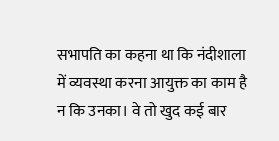सभापति का कहना था कि नंदीशाला में व्यवस्था करना आयुक्त का काम है न कि उनका। वे तो खुद कई बार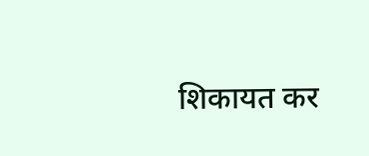शिकायत कर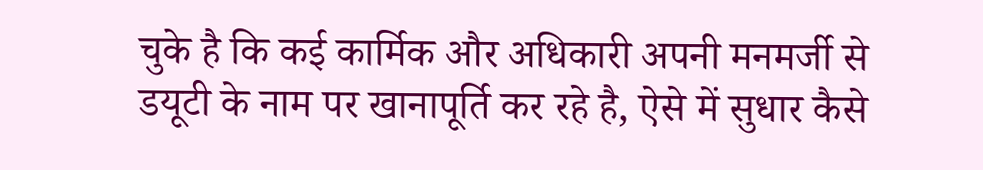चुके है कि कई कार्मिक और अधिकारी अपनी मनमर्जी से डयूटी के नाम पर खानापूर्ति कर रहे है, ऐसे में सुधार कैसे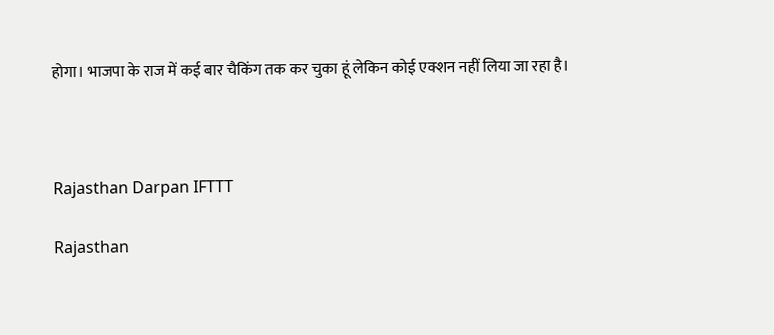होगा। भाजपा के राज में कई बार चैकिंग तक कर चुका हूं लेकिन कोई एक्शन नहीं लिया जा रहा है।



Rajasthan Darpan IFTTT

Rajasthan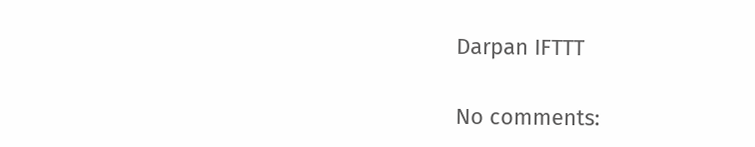Darpan IFTTT

No comments: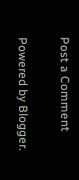Post a Comment

Powered by Blogger.